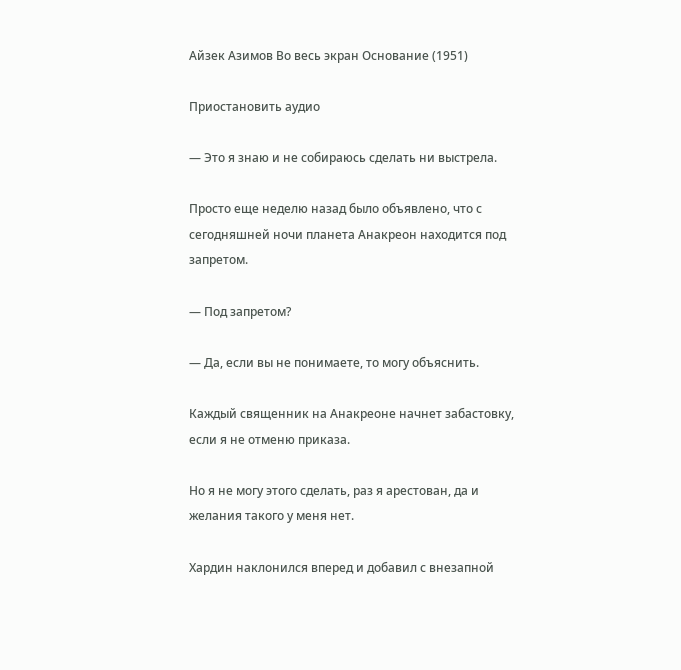Айзек Азимов Во весь экран Основание (1951)

Приостановить аудио

— Это я знаю и не собираюсь сделать ни выстрела.

Просто еще неделю назад было объявлено, что с сегодняшней ночи планета Анакреон находится под запретом.

— Под запретом?

— Да, если вы не понимаете, то могу объяснить.

Каждый священник на Анакреоне начнет забастовку, если я не отменю приказа.

Но я не могу этого сделать, раз я арестован, да и желания такого у меня нет.

Хардин наклонился вперед и добавил с внезапной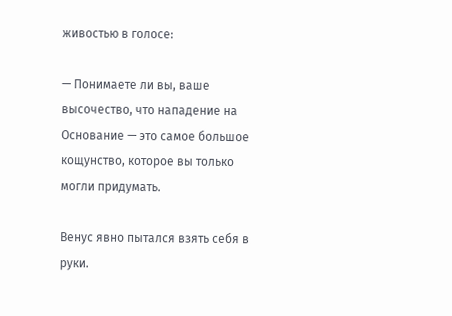живостью в голосе:

— Понимаете ли вы, ваше высочество, что нападение на Основание — это самое большое кощунство, которое вы только могли придумать.

Венус явно пытался взять себя в руки.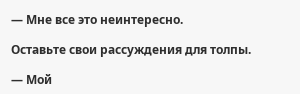— Мне все это неинтересно.

Оставьте свои рассуждения для толпы.

— Мой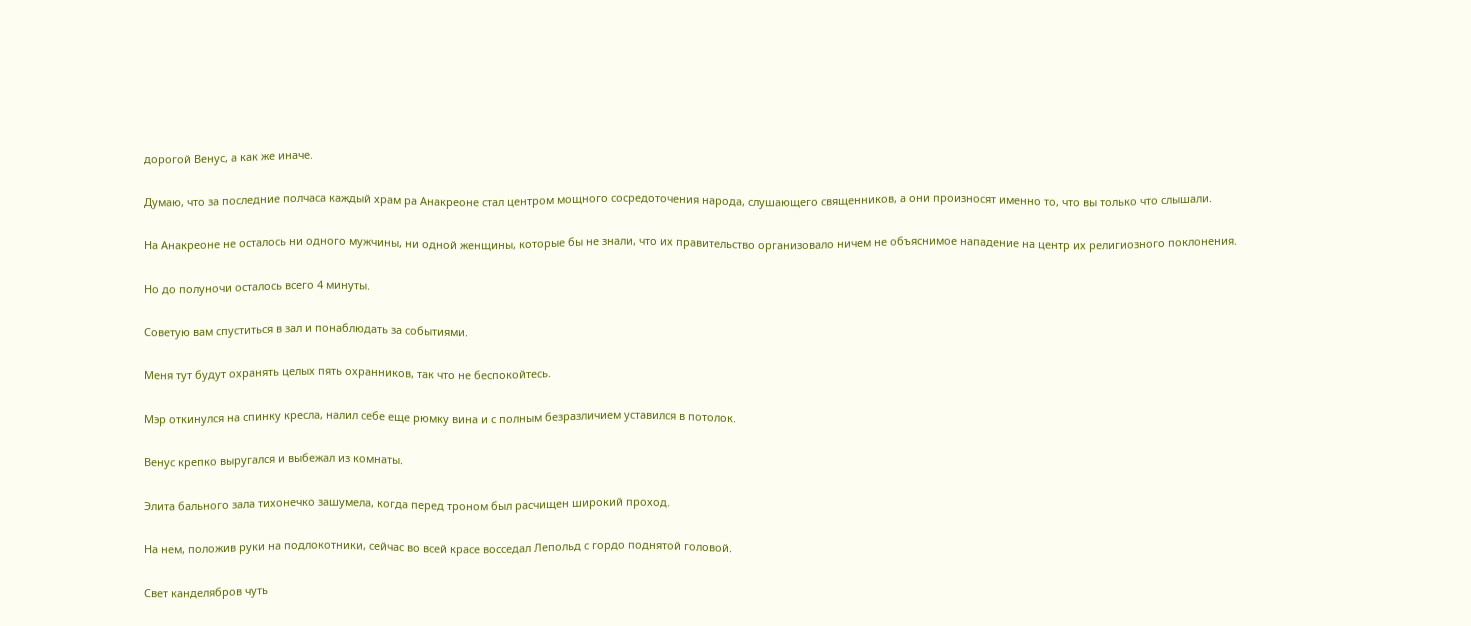дорогой Венус, а как же иначе.

Думаю, что за последние полчаса каждый храм ра Анакреоне стал центром мощного сосредоточения народа, слушающего священников, а они произносят именно то, что вы только что слышали.

На Анакреоне не осталось ни одного мужчины, ни одной женщины, которые бы не знали, что их правительство организовало ничем не объяснимое нападение на центр их религиозного поклонения.

Но до полуночи осталось всего 4 минуты.

Советую вам спуститься в зал и понаблюдать за событиями.

Меня тут будут охранять целых пять охранников, так что не беспокойтесь.

Мэр откинулся на спинку кресла, налил себе еще рюмку вина и с полным безразличием уставился в потолок.

Венус крепко выругался и выбежал из комнаты.

Элита бального зала тихонечко зашумела, когда перед троном был расчищен широкий проход.

На нем, положив руки на подлокотники, сейчас во всей красе восседал Лепольд с гордо поднятой головой.

Свет канделябров чуть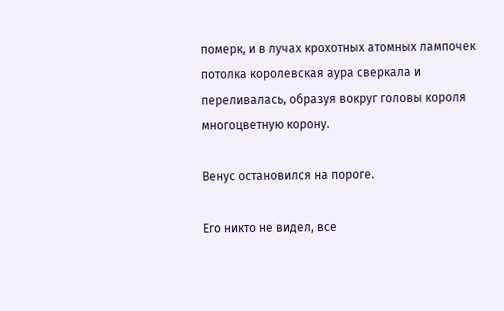померк, и в лучах крохотных атомных лампочек потолка королевская аура сверкала и переливалась, образуя вокруг головы короля многоцветную корону.

Венус остановился на пороге.

Его никто не видел, все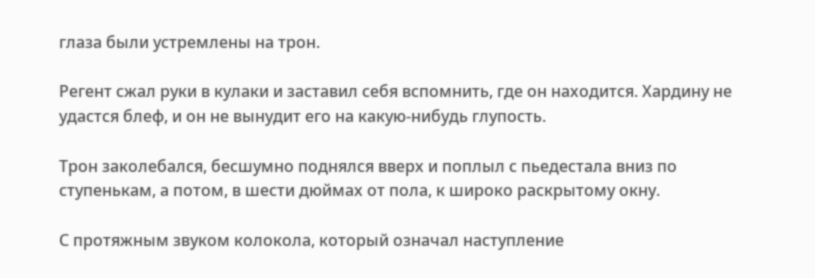глаза были устремлены на трон.

Регент сжал руки в кулаки и заставил себя вспомнить, где он находится. Хардину не удастся блеф, и он не вынудит его на какую-нибудь глупость.

Трон заколебался, бесшумно поднялся вверх и поплыл с пьедестала вниз по ступенькам, а потом, в шести дюймах от пола, к широко раскрытому окну.

С протяжным звуком колокола, который означал наступление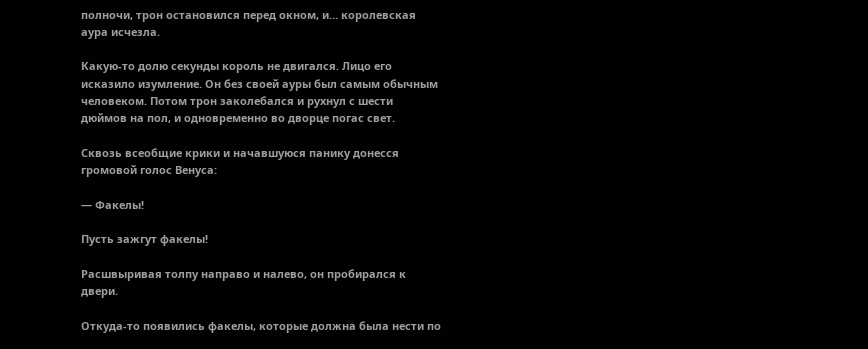полночи, трон остановился перед окном, и… королевская аура исчезла.

Какую-то долю секунды король не двигался. Лицо его исказило изумление. Он без своей ауры был самым обычным человеком. Потом трон заколебался и рухнул с шести дюймов на пол, и одновременно во дворце погас свет.

Сквозь всеобщие крики и начавшуюся панику донесся громовой голос Венуса:

— Факелы!

Пусть зажгут факелы!

Расшвыривая толпу направо и налево, он пробирался к двери.

Откуда-то появились факелы, которые должна была нести по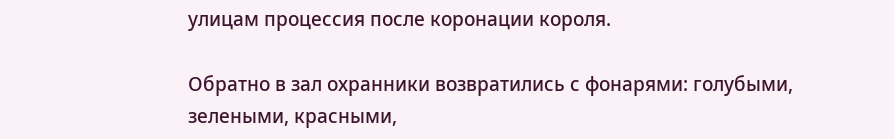улицам процессия после коронации короля.

Обратно в зал охранники возвратились с фонарями: голубыми, зелеными, красными,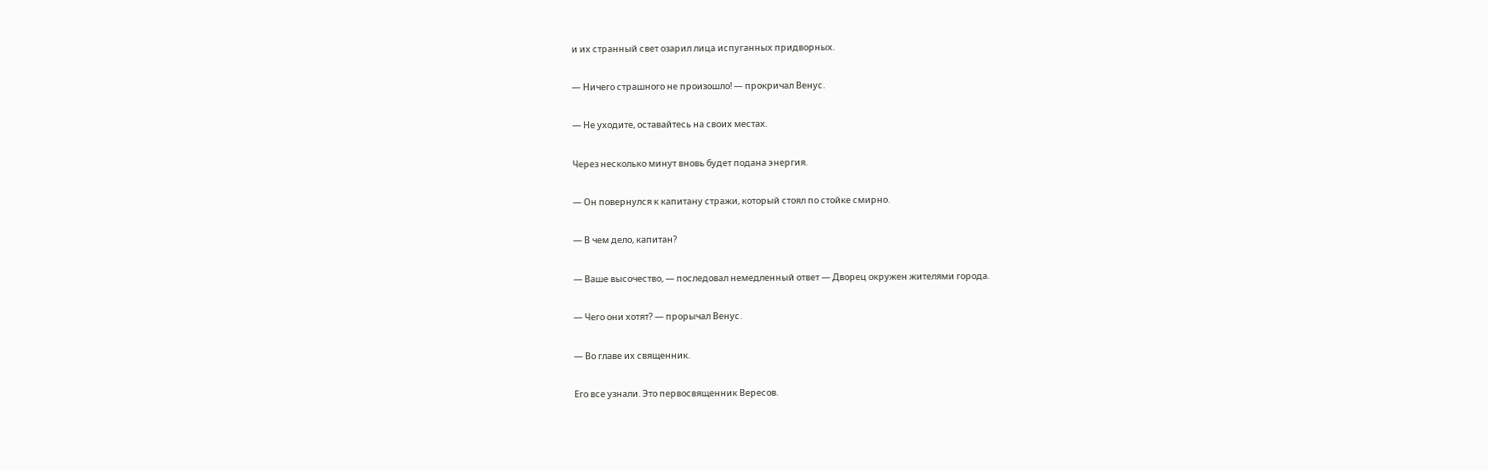и их странный свет озарил лица испуганных придворных.

— Ничего страшного не произошло! — прокричал Венус.

— Не уходите, оставайтесь на своих местах.

Через несколько минут вновь будет подана энергия.

— Он повернулся к капитану стражи, который стоял по стойке смирно.

— В чем дело, капитан?

— Ваше высочество, — последовал немедленный ответ — Дворец окружен жителями города.

— Чего они хотят? — прорычал Венус.

— Во главе их священник.

Его все узнали. Это первосвященник Вересов.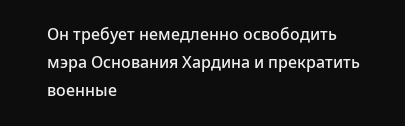Он требует немедленно освободить мэра Основания Хардина и прекратить военные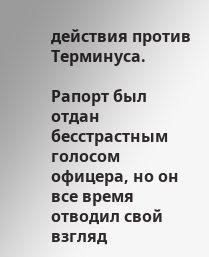действия против Терминуса.

Рапорт был отдан бесстрастным голосом офицера, но он все время отводил свой взгляд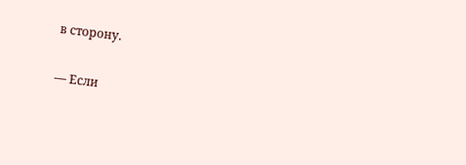в сторону.

— Если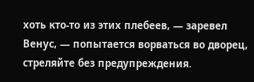хоть кто-то из этих плебеев, — заревел Венус, — попытается ворваться во дворец, стреляйте без предупреждения.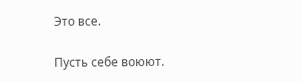Это все.

Пусть себе воюют.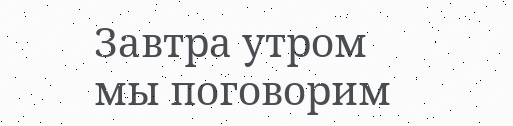Завтра утром мы поговорим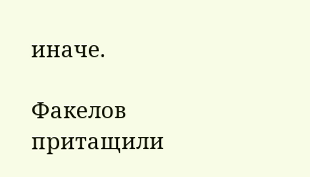иначе.

Факелов притащили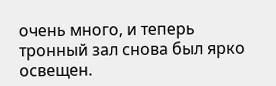очень много, и теперь тронный зал снова был ярко освещен.